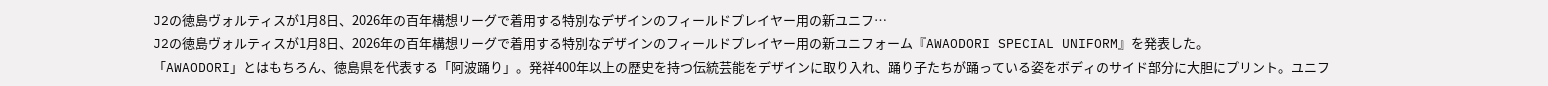J2の徳島ヴォルティスが1月8日、2026年の百年構想リーグで着用する特別なデザインのフィールドプレイヤー用の新ユニフ…
J2の徳島ヴォルティスが1月8日、2026年の百年構想リーグで着用する特別なデザインのフィールドプレイヤー用の新ユニフォーム『AWAODORI SPECIAL UNIFORM』を発表した。
「AWAODORI」とはもちろん、徳島県を代表する「阿波踊り」。発祥400年以上の歴史を持つ伝統芸能をデザインに取り入れ、踊り子たちが踊っている姿をボディのサイド部分に大胆にプリント。ユニフ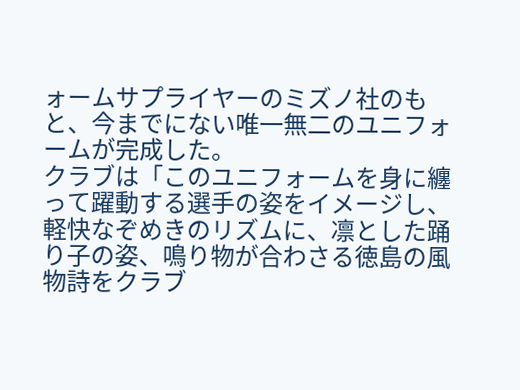ォームサプライヤーのミズノ社のもと、今までにない唯一無二のユニフォームが完成した。
クラブは「このユニフォームを身に纏って躍動する選手の姿をイメージし、軽快なぞめきのリズムに、凛とした踊り子の姿、鳴り物が合わさる徳島の風物詩をクラブ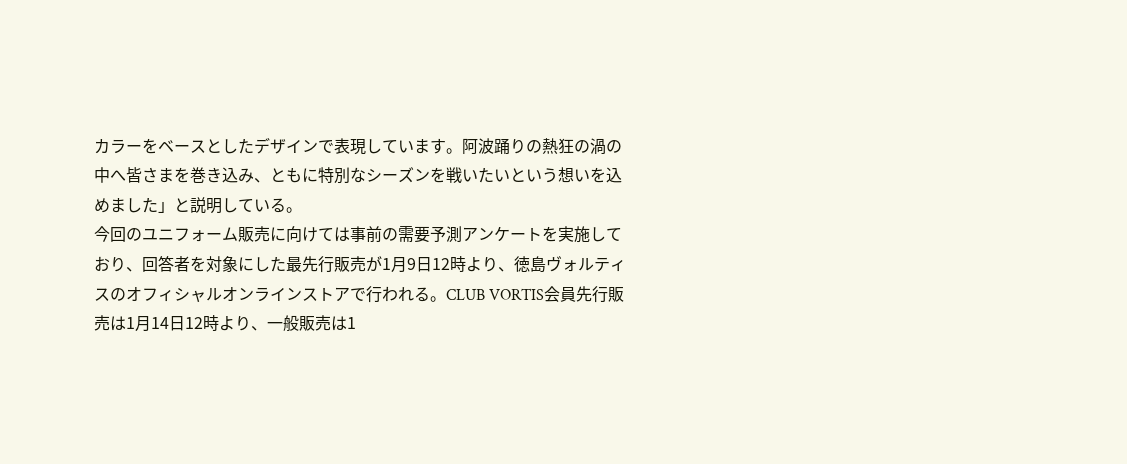カラーをベースとしたデザインで表現しています。阿波踊りの熱狂の渦の中へ皆さまを巻き込み、ともに特別なシーズンを戦いたいという想いを込めました」と説明している。
今回のユニフォーム販売に向けては事前の需要予測アンケートを実施しており、回答者を対象にした最先行販売が1月9日12時より、徳島ヴォルティスのオフィシャルオンラインストアで行われる。CLUB VORTIS会員先行販売は1月14日12時より、一般販売は1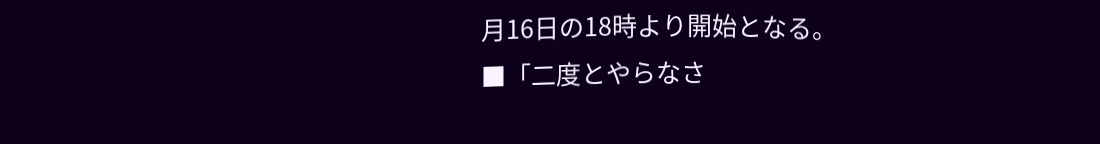月16日の18時より開始となる。
■「二度とやらなさ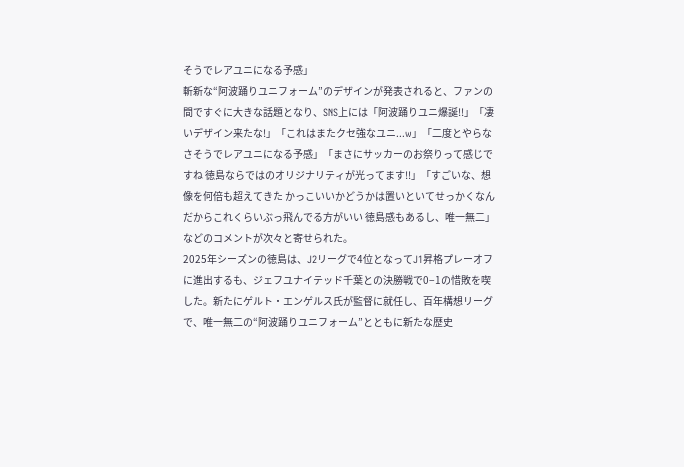そうでレアユニになる予感」
斬新な“阿波踊りユニフォーム”のデザインが発表されると、ファンの間ですぐに大きな話題となり、SNS上には「阿波踊りユニ爆誕!!」「凄いデザイン来たな!」「これはまたクセ強なユニ...w」「二度とやらなさそうでレアユニになる予感」「まさにサッカーのお祭りって感じですね 徳島ならではのオリジナリティが光ってます!!」「すごいな、想像を何倍も超えてきた かっこいいかどうかは置いといてせっかくなんだからこれくらいぶっ飛んでる方がいい 徳島感もあるし、唯一無二」などのコメントが次々と寄せられた。
2025年シーズンの徳島は、J2リーグで4位となってJ1昇格プレーオフに進出するも、ジェフユナイテッド千葉との決勝戦で0−1の惜敗を喫した。新たにゲルト・エンゲルス氏が監督に就任し、百年構想リーグで、唯一無二の“阿波踊りユニフォーム”とともに新たな歴史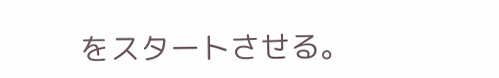をスタートさせる。